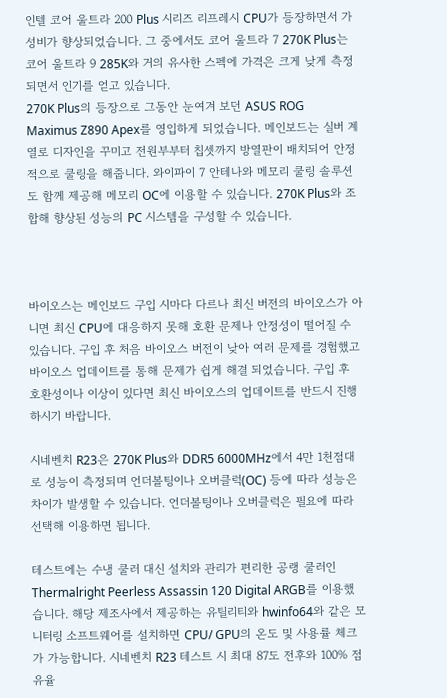인텔 코어 울트라 200 Plus 시리즈 리프레시 CPU가 등장하면서 가성비가 향상되었습니다. 그 중에서도 코어 울트라 7 270K Plus는 코어 울트라 9 285K와 거의 유사한 스펙에 가격은 크게 낮게 측정되면서 인기를 얻고 있습니다.
270K Plus의 등장으로 그동안 눈여겨 보던 ASUS ROG Maximus Z890 Apex를 영입하게 되었습니다. 메인보드는 실버 계열로 디자인을 꾸미고 전원부부터 칩셋까지 방열판이 배치되어 안정적으로 쿨링을 해줍니다. 와이파이 7 안테나와 메모리 쿨링 솔루션도 함께 제공해 메모리 OC에 이용할 수 있습니다. 270K Plus와 조합해 향상된 성능의 PC 시스템을 구성할 수 있습니다.



바이오스는 메인보드 구입 시마다 다르나 최신 버전의 바이오스가 아니면 최신 CPU에 대응하지 못해 호환 문제나 안정성이 떨어질 수 있습니다. 구입 후 처음 바이오스 버전이 낮아 여러 문제를 경험했고 바이오스 업데이트를 통해 문제가 쉽게 해결 되었습니다. 구입 후 호환성이나 이상이 있다면 최신 바이오스의 업데이트를 반드시 진행하시기 바랍니다.

시네벤치 R23은 270K Plus와 DDR5 6000MHz에서 4만 1천점대로 성능이 측정되며 언더볼팅이나 오버클럭(OC) 등에 따라 성능은 차이가 발생할 수 있습니다. 언더볼팅이나 오버클럭은 필요에 따라 선택해 이용하면 됩니다.

테스트에는 수냉 쿨러 대신 설치와 관리가 편리한 공랭 쿨러인 Thermalright Peerless Assassin 120 Digital ARGB를 이용했습니다. 해당 제조사에서 제공하는 유틸리티와 hwinfo64와 같은 모니터링 소프트웨어를 설치하면 CPU/ GPU의 온도 및 사용률 체크가 가능합니다. 시네벤치 R23 테스트 시 최대 87도 전후와 100% 점유율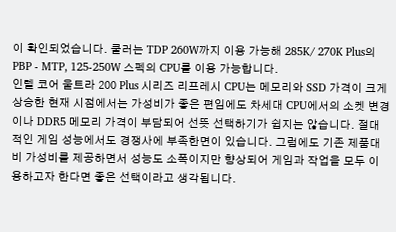이 확인되었습니다. 쿨러는 TDP 260W까지 이용 가능해 285K/ 270K Plus의 PBP - MTP, 125-250W 스펙의 CPU를 이용 가능합니다.
인텔 코어 울트라 200 Plus 시리즈 리프레시 CPU는 메모리와 SSD 가격이 크게 상승한 현재 시점에서는 가성비가 좋은 편임에도 차세대 CPU에서의 소켓 변경이나 DDR5 메모리 가격이 부담되어 선뜻 선택하기가 쉽지는 않습니다. 절대적인 게임 성능에서도 경쟁사에 부족한면이 있습니다. 그럼에도 기존 제품대비 가성비를 제공하면서 성능도 소폭이지만 향상되어 게임과 작업을 모두 이용하고자 한다면 좋은 선택이라고 생각됩니다.